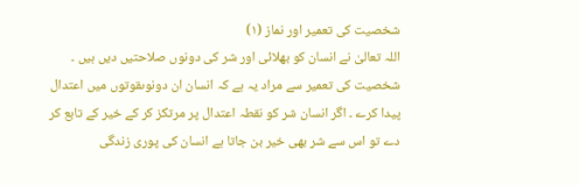شخصیت کی تعمیر اور نماز (۱)
اللہ تعالیٰ نے انسان کو بھلائی اور شر کی دونوں صلاحتیں دیں ہیں ۔ شخصیت کی تعمیر سے مراد یہ ہے کہ انسان ان دونوںقوتوں میں اعتدال پیدا کرے ۔ اگر انسان شر کو نقطہ اعتدال پر مرتکز کر کے خیر کے تابع کر دے تو اس سے شر بھی خیر بن جاتا ہے انسان کی پوری زندگی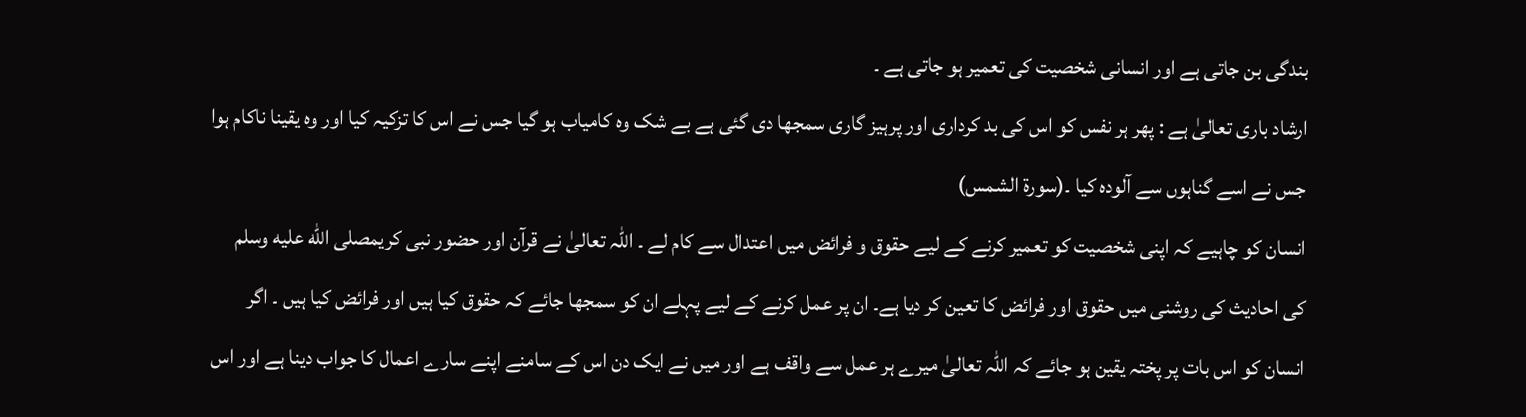بندگی بن جاتی ہے اور انسانی شخصیت کی تعمیر ہو جاتی ہے ۔
ارشاد باری تعالیٰ ہے : پھر ہر نفس کو اس کی بد کرداری اور پرہیز گاری سمجھا دی گئی ہے بے شک وہ کامیاب ہو گیا جس نے اس کا تزکیہ کیا اور وہ یقینا ناکام ہوا جس نے اسے گناہوں سے آلودہ کیا ۔(سورۃ الشمس)
انسان کو چاہیے کہ اپنی شخصیت کو تعمیر کرنے کے لیے حقوق و فرائض میں اعتدال سے کام لے ۔ اللہ تعالیٰ نے قرآن اور حضور نبی کریمصلى الله عليه وسلم کی احادیث کی روشنی میں حقوق اور فرائض کا تعین کر دیا ہے۔ ان پر عمل کرنے کے لیے پہلے ان کو سمجھا جائے کہ حقوق کیا ہیں اور فرائض کیا ہیں ۔ اگر انسان کو اس بات پر پختہ یقین ہو جائے کہ اللہ تعالیٰ میرے ہر عمل سے واقف ہے اور میں نے ایک دن اس کے سامنے اپنے سارے اعمال کا جواب دینا ہے اور اس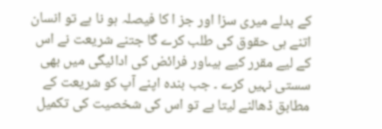کے بدلے میری سزا اور جز ا کا فیصلہ ہو نا ہے تو انسان اتنے ہی حقوق کی طلب کرے گا جتنے شریعت نے اس کے لیے مقرر کیے ہیںاور فرائض کی ادائیگی میں بھی سستی نہیں کرے ۔ جب بندہ اپنے آپ کو شریعت کے مطابق ڈھالنے لیتا ہے تو اس کی شخصیت کی تکمیل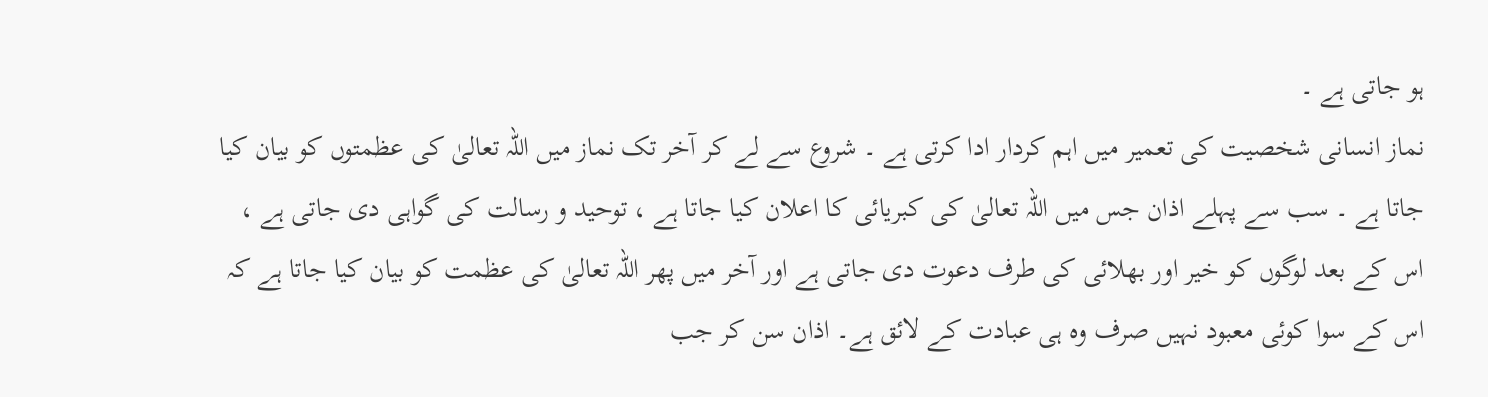ہو جاتی ہے ۔
نماز انسانی شخصیت کی تعمیر میں اہم کردار ادا کرتی ہے ۔ شروع سے لے کر آخر تک نماز میں اللہ تعالیٰ کی عظمتوں کو بیان کیا جاتا ہے ۔ سب سے پہلے اذان جس میں اللہ تعالیٰ کی کبریائی کا اعلان کیا جاتا ہے ، توحید و رسالت کی گواہی دی جاتی ہے ، اس کے بعد لوگوں کو خیر اور بھلائی کی طرف دعوت دی جاتی ہے اور آخر میں پھر اللہ تعالیٰ کی عظمت کو بیان کیا جاتا ہے کہ اس کے سوا کوئی معبود نہیں صرف وہ ہی عبادت کے لائق ہے۔ اذان سن کر جب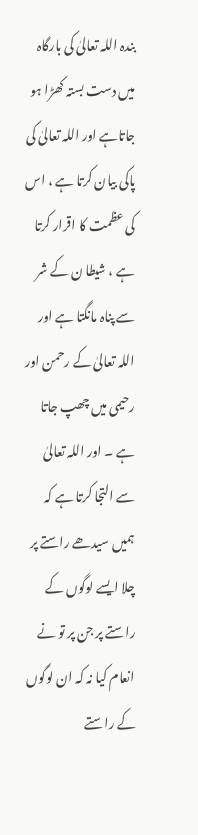بندہ اللہ تعالیٰ کی بارگاہ میں دست بستہ کھڑا ہو جاتاہے اور اللہ تعالیٰ کی پاکی بیان کرتا ہے ، اس کی عظمت کا اقرار کرتا ہے ، شیطا ن کے شر سے پناہ مانگتا ہے اور اللہ تعالیٰ کے رحمن اور رحیمی میں چھپ جاتا ہے ۔ اور اللہ تعالیٰ سے التجا کرتا ہے کہ ہمیں سیدھے راستے پر چلا ایسے لوگوں کے راستے پر جن پر تو نے انعام کیا نہ کہ ان لوگوں کے راستے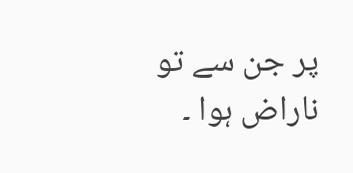پر جن سے تو ناراض ہوا ۔